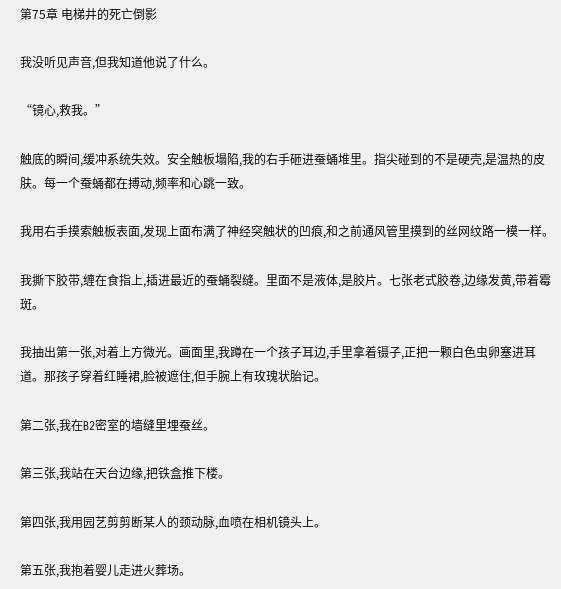第75章 电梯井的死亡倒影

我没听见声音,但我知道他说了什么。

“镜心,救我。”

触底的瞬间,缓冲系统失效。安全触板塌陷,我的右手砸进蚕蛹堆里。指尖碰到的不是硬壳,是温热的皮肤。每一个蚕蛹都在搏动,频率和心跳一致。

我用右手摸索触板表面,发现上面布满了神经突触状的凹痕,和之前通风管里摸到的丝网纹路一模一样。

我撕下胶带,缠在食指上,插进最近的蚕蛹裂缝。里面不是液体,是胶片。七张老式胶卷,边缘发黄,带着霉斑。

我抽出第一张,对着上方微光。画面里,我蹲在一个孩子耳边,手里拿着镊子,正把一颗白色虫卵塞进耳道。那孩子穿着红睡裙,脸被遮住,但手腕上有玫瑰状胎记。

第二张,我在B2密室的墙缝里埋蚕丝。

第三张,我站在天台边缘,把铁盒推下楼。

第四张,我用园艺剪剪断某人的颈动脉,血喷在相机镜头上。

第五张,我抱着婴儿走进火葬场。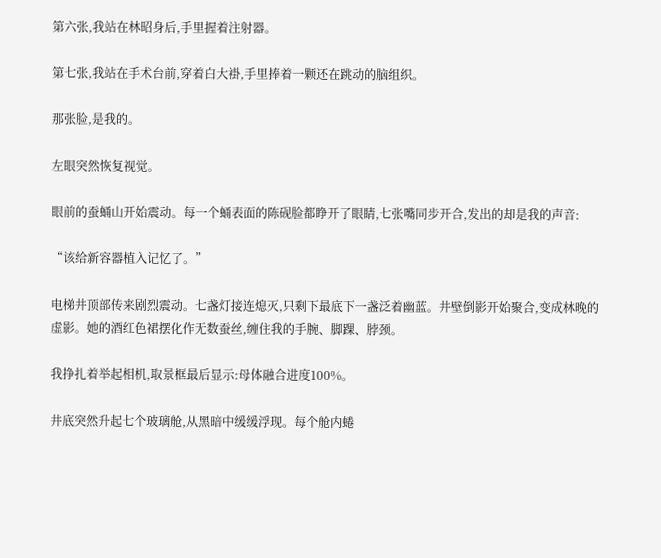第六张,我站在林昭身后,手里握着注射器。

第七张,我站在手术台前,穿着白大褂,手里捧着一颗还在跳动的脑组织。

那张脸,是我的。

左眼突然恢复视觉。

眼前的蚕蛹山开始震动。每一个蛹表面的陈砚脸都睁开了眼睛,七张嘴同步开合,发出的却是我的声音:

“该给新容器植入记忆了。”

电梯井顶部传来剧烈震动。七盏灯接连熄灭,只剩下最底下一盏泛着幽蓝。井壁倒影开始聚合,变成林晚的虚影。她的酒红色裙摆化作无数蚕丝,缠住我的手腕、脚踝、脖颈。

我挣扎着举起相机,取景框最后显示:母体融合进度100%。

井底突然升起七个玻璃舱,从黑暗中缓缓浮现。每个舱内蜷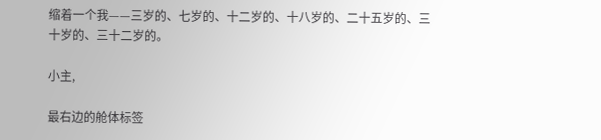缩着一个我——三岁的、七岁的、十二岁的、十八岁的、二十五岁的、三十岁的、三十二岁的。

小主,

最右边的舱体标签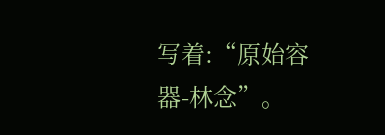写着:“原始容器-林念”。